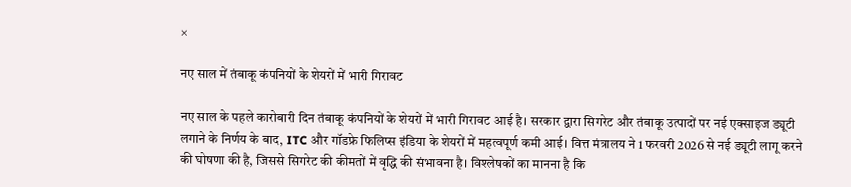×

नए साल में तंबाकू कंपनियों के शेयरों में भारी गिरावट

नए साल के पहले कारोबारी दिन तंबाकू कंपनियों के शेयरों में भारी गिरावट आई है। सरकार द्वारा सिगरेट और तंबाकू उत्पादों पर नई एक्साइज ड्यूटी लगाने के निर्णय के बाद, ITC और गॉडफ्रे फिलिप्स इंडिया के शेयरों में महत्वपूर्ण कमी आई। वित्त मंत्रालय ने 1 फरवरी 2026 से नई ड्यूटी लागू करने की घोषणा की है, जिससे सिगरेट की कीमतों में वृद्धि की संभावना है। विश्लेषकों का मानना है कि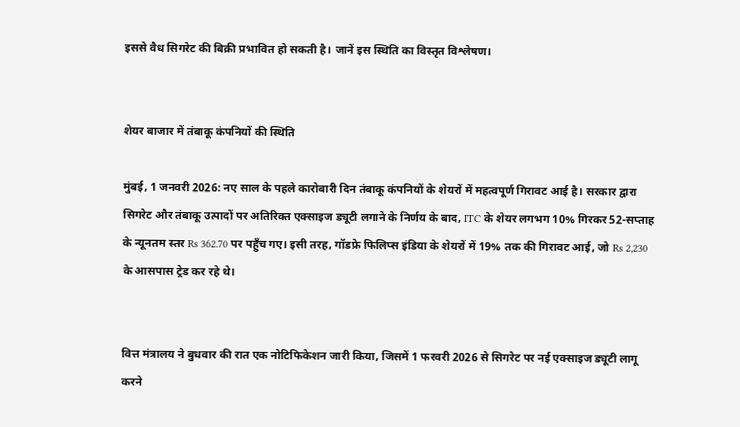इससे वैध सिगरेट की बिक्री प्रभावित हो सकती है। जानें इस स्थिति का विस्तृत विश्लेषण।


शेयर बाजार में तंबाकू कंपनियों की स्थिति

मुंबई, 1 जनवरी 2026: नए साल के पहले कारोबारी दिन तंबाकू कंपनियों के शेयरों में महत्वपूर्ण गिरावट आई है। सरकार द्वारा सिगरेट और तंबाकू उत्पादों पर अतिरिक्त एक्साइज ड्यूटी लगाने के निर्णय के बाद, ITC के शेयर लगभग 10% गिरकर 52-सप्ताह के न्यूनतम स्तर Rs 362.70 पर पहुँच गए। इसी तरह, गॉडफ्रे फिलिप्स इंडिया के शेयरों में 19% तक की गिरावट आई, जो Rs 2,230 के आसपास ट्रेड कर रहे थे।


वित्त मंत्रालय ने बुधवार की रात एक नोटिफिकेशन जारी किया, जिसमें 1 फरवरी 2026 से सिगरेट पर नई एक्साइज ड्यूटी लागू करने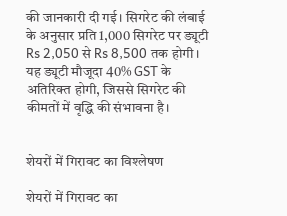की जानकारी दी गई। सिगरेट की लंबाई के अनुसार प्रति 1,000 सिगरेट पर ड्यूटी Rs 2,050 से Rs 8,500 तक होगी। यह ड्यूटी मौजूदा 40% GST के अतिरिक्त होगी, जिससे सिगरेट की कीमतों में वृद्धि की संभावना है।


शेयरों में गिरावट का विश्लेषण

शेयरों में गिरावट का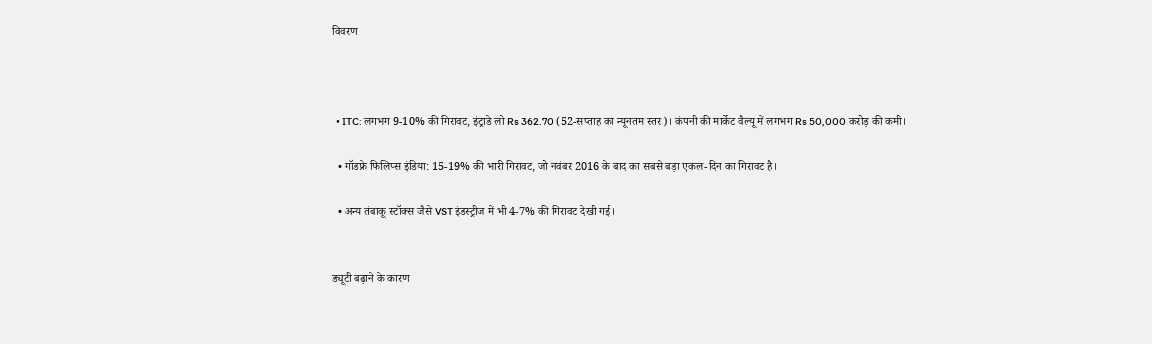विवरण



  • ITC: लगभग 9-10% की गिरावट, इंट्राडे लो Rs 362.70 (52-सप्ताह का न्यूनतम स्तर)। कंपनी की मार्केट वैल्यू में लगभग Rs 50,000 करोड़ की कमी।

  • गॉडफ्रे फिलिप्स इंडिया: 15-19% की भारी गिरावट, जो नवंबर 2016 के बाद का सबसे बड़ा एकल-दिन का गिरावट है।

  • अन्य तंबाकू स्टॉक्स जैसे VST इंडस्ट्रीज में भी 4-7% की गिरावट देखी गई।


ड्यूटी बढ़ाने के कारण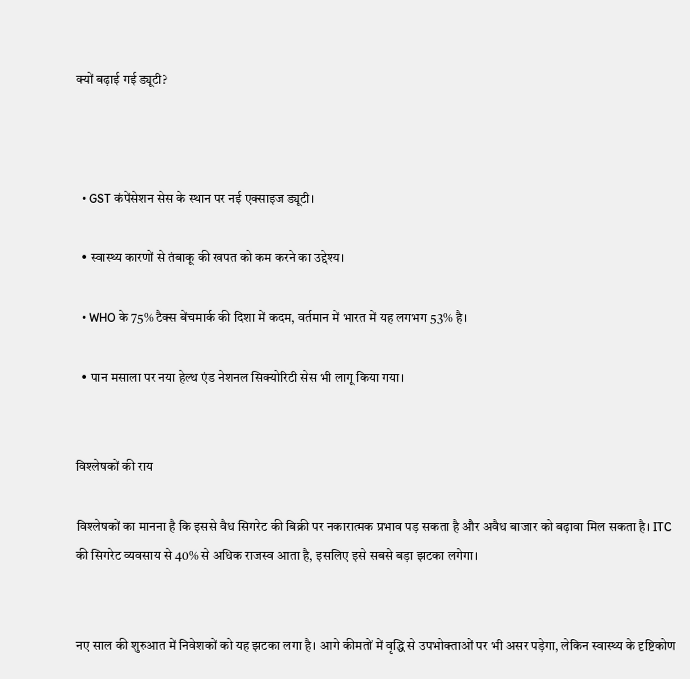क्यों बढ़ाई गई ड्यूटी?



  • GST कंपेंसेशन सेस के स्थान पर नई एक्साइज ड्यूटी।

  • स्वास्थ्य कारणों से तंबाकू की खपत को कम करने का उद्देश्य।

  • WHO के 75% टैक्स बेंचमार्क की दिशा में कदम, वर्तमान में भारत में यह लगभग 53% है।

  • पान मसाला पर नया हेल्थ एंड नेशनल सिक्योरिटी सेस भी लागू किया गया।


विश्लेषकों की राय

विश्लेषकों का मानना है कि इससे वैध सिगरेट की बिक्री पर नकारात्मक प्रभाव पड़ सकता है और अवैध बाजार को बढ़ावा मिल सकता है। ITC की सिगरेट व्यवसाय से 40% से अधिक राजस्व आता है, इसलिए इसे सबसे बड़ा झटका लगेगा।


नए साल की शुरुआत में निवेशकों को यह झटका लगा है। आगे कीमतों में वृद्धि से उपभोक्ताओं पर भी असर पड़ेगा, लेकिन स्वास्थ्य के दृष्टिकोण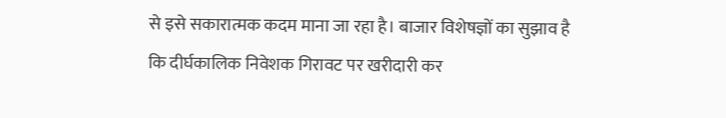से इसे सकारात्मक कदम माना जा रहा है। बाजार विशेषज्ञों का सुझाव है कि दीर्घकालिक निवेशक गिरावट पर खरीदारी कर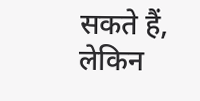सकते हैं, लेकिन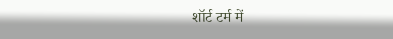शॉर्ट टर्म में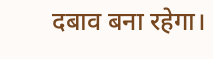दबाव बना रहेगा।